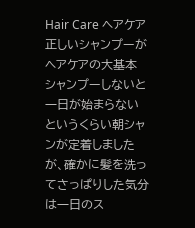Hair Care ヘアケア
正しいシャンプーがヘアケアの大基本
シャンプーしないと一日が始まらないというくらい朝シャンが定着しましたが、確かに髪を洗ってさっぱりした気分は一日のス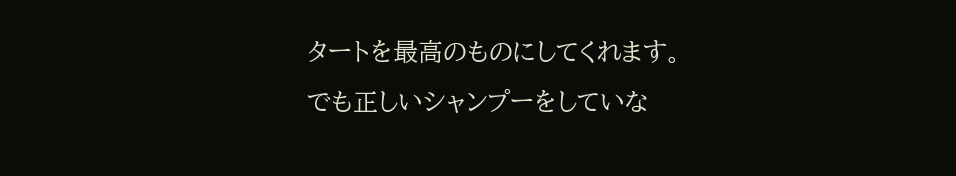タートを最高のものにしてくれます。
でも正しいシャンプーをしていな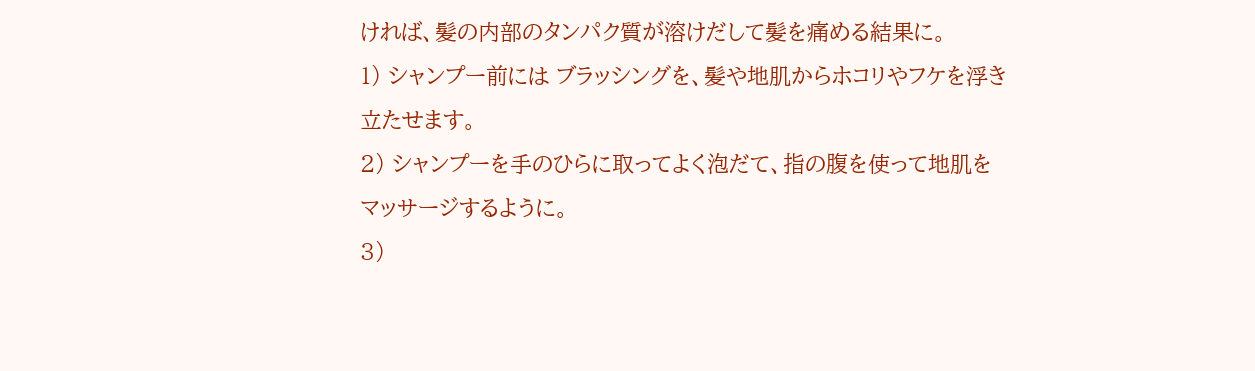ければ、髪の内部のタンパク質が溶けだして髪を痛める結果に。
1) シャンプー前には ブラッシングを、髪や地肌からホコリやフケを浮き立たせます。
2) シャンプーを手のひらに取ってよく泡だて、指の腹を使って地肌をマッサージするように。
3)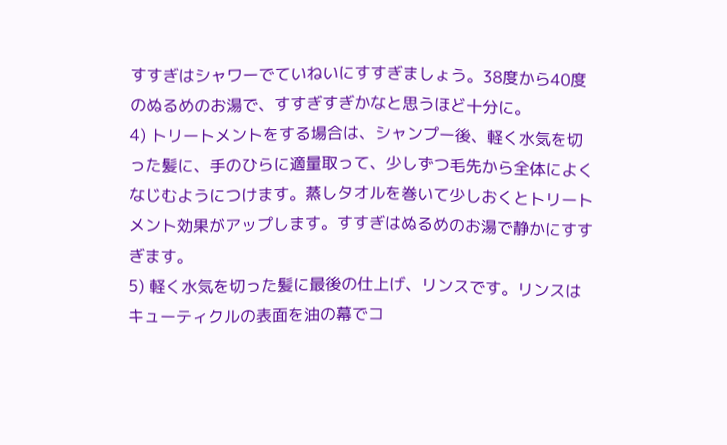すすぎはシャワーでていねいにすすぎましょう。38度から40度のぬるめのお湯で、すすぎすぎかなと思うほど十分に。
4) トリートメントをする場合は、シャンプー後、軽く水気を切った髪に、手のひらに適量取って、少しずつ毛先から全体によくなじむようにつけます。蒸しタオルを巻いて少しおくとトリートメント効果がアップします。すすぎはぬるめのお湯で静かにすすぎます。
5) 軽く水気を切った髪に最後の仕上げ、リンスです。リンスはキューティクルの表面を油の幕でコ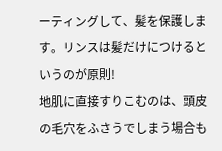ーティングして、髪を保護します。リンスは髪だけにつけるというのが原則!
地肌に直接すりこむのは、頭皮の毛穴をふさうでしまう場合も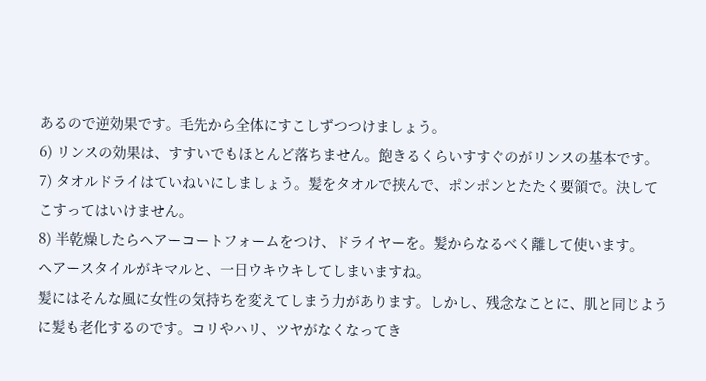あるので逆効果です。毛先から全体にすこしずつつけましょう。
6) リンスの効果は、すすいでもほとんど落ちません。飽きるくらいすすぐのがリンスの基本です。
7) タオルドライはていねいにしましょう。髪をタオルで挟んで、ポンポンとたたく要領で。決してこすってはいけません。
8) 半乾燥したらヘアーコートフォームをつけ、ドライヤーを。髪からなるべく離して使います。
ヘアースタイルがキマルと、一日ウキウキしてしまいますね。
髪にはそんな風に女性の気持ちを変えてしまう力があります。しかし、残念なことに、肌と同じように髪も老化するのです。コリやハリ、ツヤがなくなってき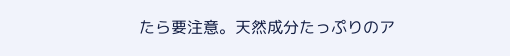たら要注意。天然成分たっぷりのア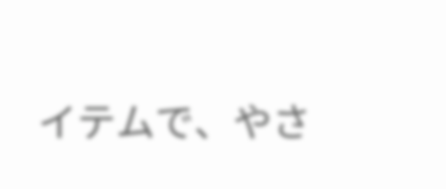イテムで、やさ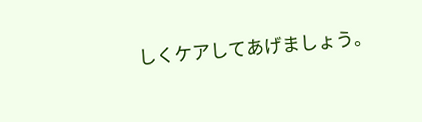しくケアしてあげましょう。